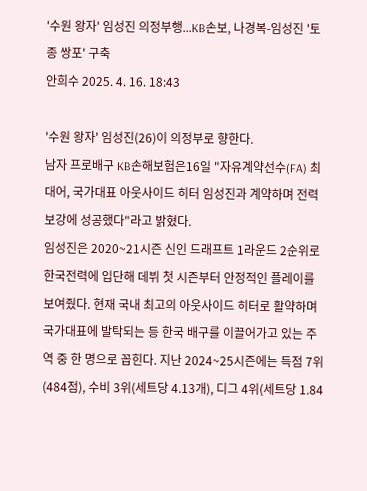'수원 왕자' 임성진 의정부행...KB손보, 나경복-임성진 '토종 쌍포' 구축
안희수 2025. 4. 16. 18:43

'수원 왕자' 임성진(26)이 의정부로 향한다.
남자 프로배구 KB손해보험은16일 "자유계약선수(FA) 최대어, 국가대표 아웃사이드 히터 임성진과 계약하며 전력 보강에 성공했다"라고 밝혔다.
임성진은 2020~21시즌 신인 드래프트 1라운드 2순위로 한국전력에 입단해 데뷔 첫 시즌부터 안정적인 플레이를 보여줬다. 현재 국내 최고의 아웃사이드 히터로 활약하며 국가대표에 발탁되는 등 한국 배구를 이끌어가고 있는 주역 중 한 명으로 꼽힌다. 지난 2024~25시즌에는 득점 7위(484점), 수비 3위(세트당 4.13개), 디그 4위(세트당 1.84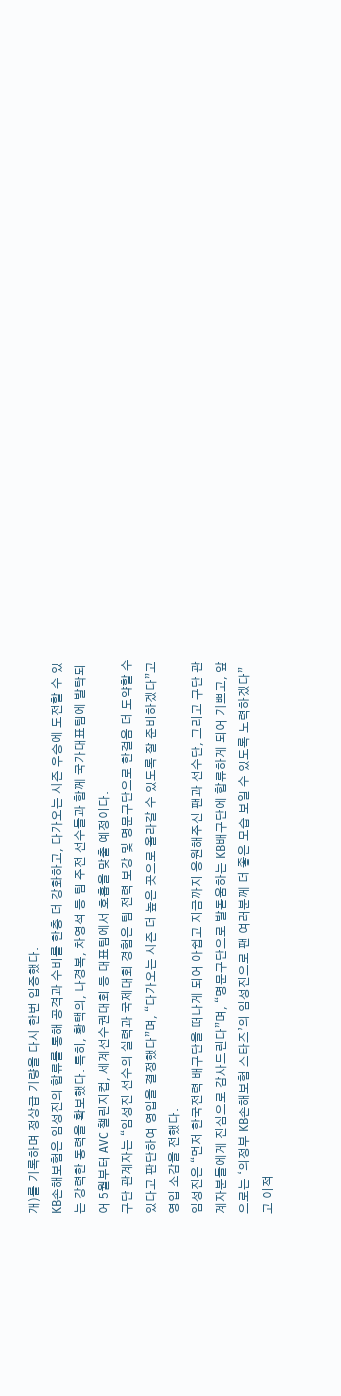개)를 기록하며 정상급 기량을 다시 한번 입증했다.
KB손해보험은 임성진의 합류를 통해 공격과 수비를 한층 더 강화하고, 다가오는 시즌 우승에 도전할 수 있는 강력한 동력을 확보했다. 특히, 황택의, 나경복, 차영석 등 팀 주전 선수들과 함께 국가대표팀에 발탁되어 5월부터 AVC 챌린지컵, 세계선수권대회 등 대표팀에서 호흡을 맞출 예정이다.
구단 관계자는 “임성진 선수의 실력과 국제대회 경험은 팀 전력 보강 및 명문구단으로 한걸음 더 도약할 수 있다고 판단하여 영입을 결정했다”며, “다가오는 시즌 더 높은 곳으로 올라갈 수 있도록 잘 준비하겠다”고 영입 소감을 전했다.
임성진은 “먼저 한국전력 배구단을 떠나게 되어 아쉽고 지금까지 응원해주신 팬과 선수단, 그리고 구단 관계자분들에게 진심으로 감사드린다”며, “명문구단으로 발돋움하는 KB배구단에 합류하게 되어 기쁘고, 앞으로는 ‘의정부 KB손해보험 스타즈’의 임성진으로 팬 여러분께 더 좋은 모습 보일 수 있도록 노력하겠다”고 이적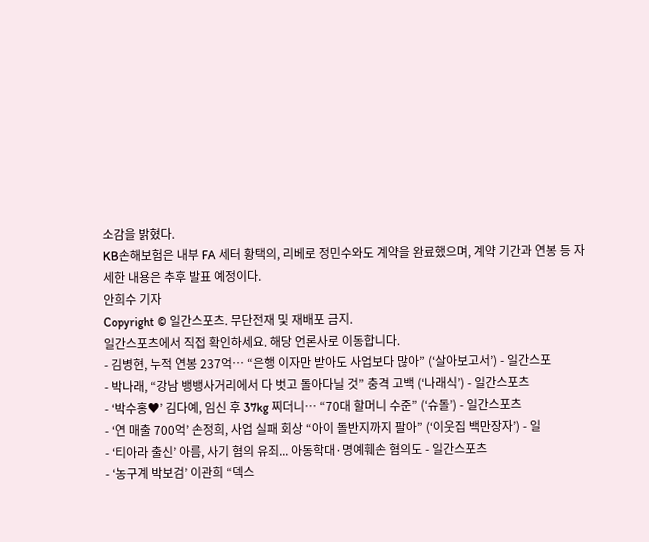소감을 밝혔다.
KB손해보험은 내부 FA 세터 황택의, 리베로 정민수와도 계약을 완료했으며, 계약 기간과 연봉 등 자세한 내용은 추후 발표 예정이다.
안희수 기자
Copyright © 일간스포츠. 무단전재 및 재배포 금지.
일간스포츠에서 직접 확인하세요. 해당 언론사로 이동합니다.
- 김병현, 누적 연봉 237억… “은행 이자만 받아도 사업보다 많아” (‘살아보고서’) - 일간스포
- 박나래, “강남 뱅뱅사거리에서 다 벗고 돌아다닐 것” 충격 고백 (‘나래식’) - 일간스포츠
- ‘박수홍♥’ 김다예, 임신 후 37kg 찌더니… “70대 할머니 수준” (‘슈돌’) - 일간스포츠
- ‘연 매출 700억’ 손정희, 사업 실패 회상 “아이 돌반지까지 팔아” (‘이웃집 백만장자’) - 일
- ‘티아라 출신’ 아름, 사기 혐의 유죄... 아동학대·명예훼손 혐의도 - 일간스포츠
- ‘농구계 박보검’ 이관희 “덱스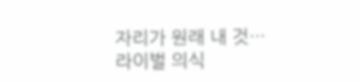자리가 원래 내 것… 라이벌 의식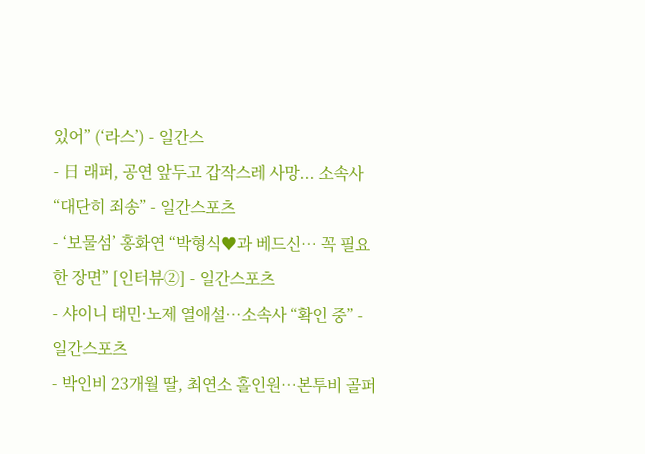있어” (‘라스’) - 일간스
- 日 래퍼, 공연 앞두고 갑작스레 사망... 소속사 “대단히 죄송” - 일간스포츠
- ‘보물섬’ 홍화연 “박형식♥과 베드신… 꼭 필요한 장면” [인터뷰②] - 일간스포츠
- 샤이니 태민·노제 열애설…소속사 “확인 중” - 일간스포츠
- 박인비 23개월 딸, 최연소 홀인원…본투비 골퍼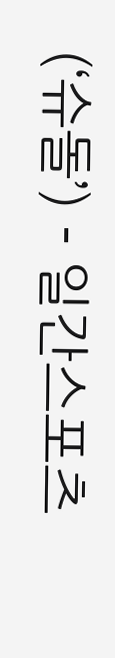(‘슈돌’) - 일간스포츠